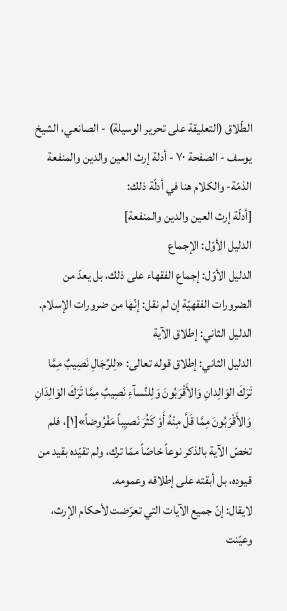الطّلاق (التعليقة على تحرير الوسيلة) - الصانعي، الشيخ يوسف - الصفحة ٧٠ - أدلة إرث العين والدين والمنفعة
الذمّة- والكلام هنا في أدلّة ذلك:
[أدلّة إرث العين والدين والمنفعة]
الدليل الأوّل: الإجماع
الدليل الأوّل: إجماع الفقهاء على ذلك، بل يعدّ من الضرورات الفقهيّة إن لم نقل: إنّها من ضرورات الإسلام.
الدليل الثاني: إطلاق الآية
الدليل الثاني: إطلاق قوله تعالى: «لِلرِّجَالِ نَصِيبٌ مِمَّا تَرَكَ الوَالِدانِ وَالأَقْرَبُونَ وَلِلنِّسآءِ نَصِيبٌ مِمَّا تَرَكَ الوَالِدَانِ وَالأَقْرَبُونَ مِمَّا قَلَّ مِنْهُ أَوْ كَثُرَ نَصيِباً مَفْرُوضاً»[١]، فلم تخصّ الآية بالذكر نوعاً خاصّاً ممّا ترك، ولم تقيّده بقيد من قيوده، بل أبقته على إطلاقه وعمومه.
لايقال: إنّ جميع الآيات التي تعرّضت لأحكام الإرث، وعيّنت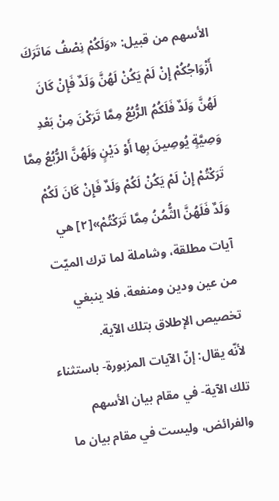الأسهم من قبيل: «وَلَكُمْ نِصْفُ مَاتَرَكَ أَزْوَاجُكُمْ إِنْ لَمْ يَكُنْ لَهُنَّ وَلَدٌ فَإِنْ كَانَ لَهُنَّ وَلَدٌ فَلَكُمُ الرُّبُعُ مِمَّا تَرَكْنَ مِنْ بَعْدِ وَصِيَّةٍ يُوصِينَ بِها أَوْ دَيْنٍ وَلَهُنَّ الرُّبُعُ مِمَّا تَرَكْتُمْ إِنْ لَمْ يَكُنْ لَكُمْ وَلَدٌ فَإِنْ كَانَ لَكُمْ وَلَدٌ فَلَهُنَّ الثُّمُنُ مِمَّا تَرَكْتُمْ»[٢] هي آيات مطلقة، وشاملة لما ترك الميّت من عين ودين ومنفعة، فلا ينبغي تخصيص الإطلاق بتلك الآية.
لأنّه يقال: إنّ الآيات المزبورة- باستثناء تلك الآية- في مقام بيان الأسهم والفرائض، وليست في مقام بيان ما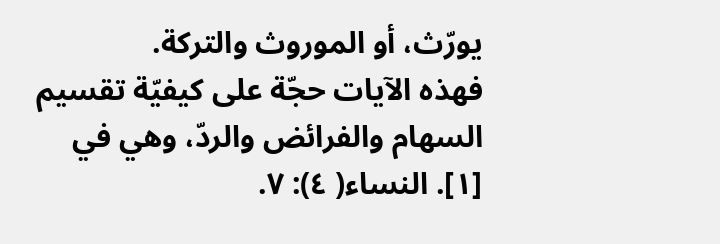يورّث، أو الموروث والتركة.
فهذه الآيات حجّة على كيفيّة تقسيم السهام والفرائض والردّ، وهي في
[١]. النساء( ٤): ٧.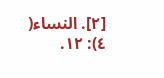[٢]. النساء( ٤): ١٢.